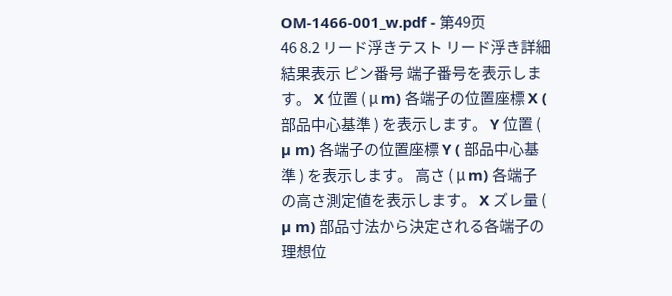OM-1466-001_w.pdf - 第49页
46 8.2 リード浮きテスト リード浮き詳細結果表示 ピン番号 端子番号を表示します。 X 位置 ( µ m) 各端子の位置座標 X ( 部品中心基準 ) を表示します。 Y 位置 ( µ m) 各端子の位置座標 Y ( 部品中心基準 ) を表示します。 高さ ( µ m) 各端子の高さ測定値を表示します。 X ズレ量 ( µ m) 部品寸法から決定される各端子の理想位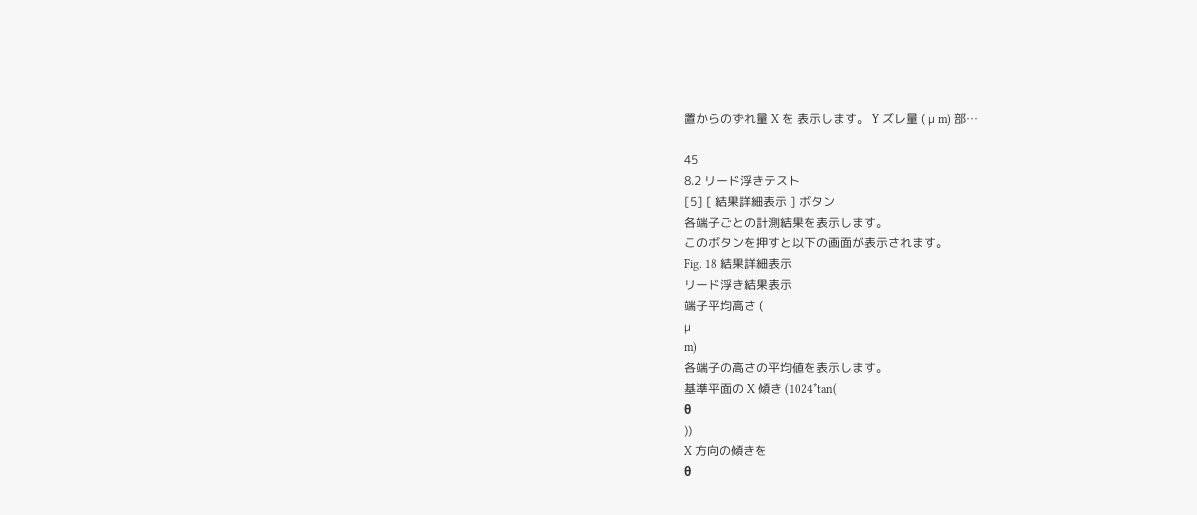置からのずれ量 X を 表示します。 Y ズレ量 ( µ m) 部…

45
8.2 リード浮きテスト
[5] [ 結果詳細表示 ] ボタン
各端子ごとの計測結果を表示します。
このボタンを押すと以下の画面が表示されます。
Fig. 18 結果詳細表示
リード浮き結果表示
端子平均高さ (
µ
m)
各端子の高さの平均値を表示します。
基準平面の X 傾き (1024*tan(
θ
))
X 方向の傾きを
θ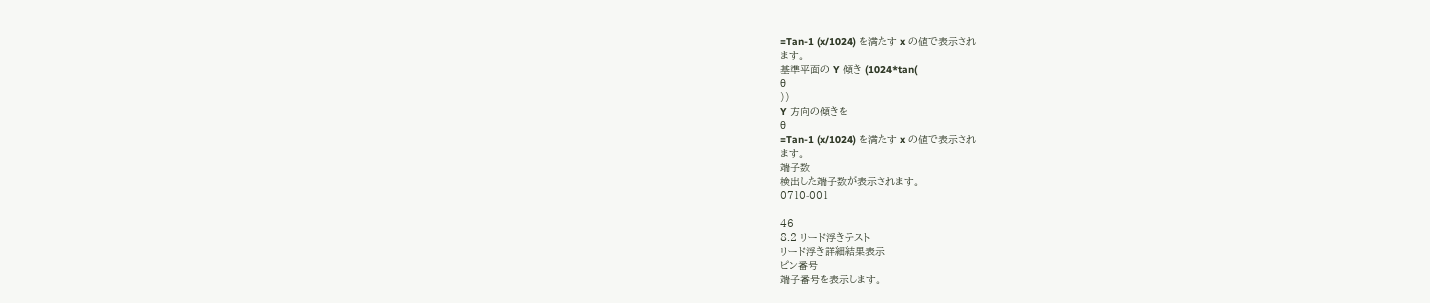=Tan-1 (x/1024) を満たす x の値で表示され
ます。
基準平面の Y 傾き (1024*tan(
θ
))
Y 方向の傾きを
θ
=Tan-1 (x/1024) を満たす x の値で表示され
ます。
端子数
検出した端子数が表示されます。
0710-001

46
8.2 リード浮きテスト
リード浮き詳細結果表示
ピン番号
端子番号を表示します。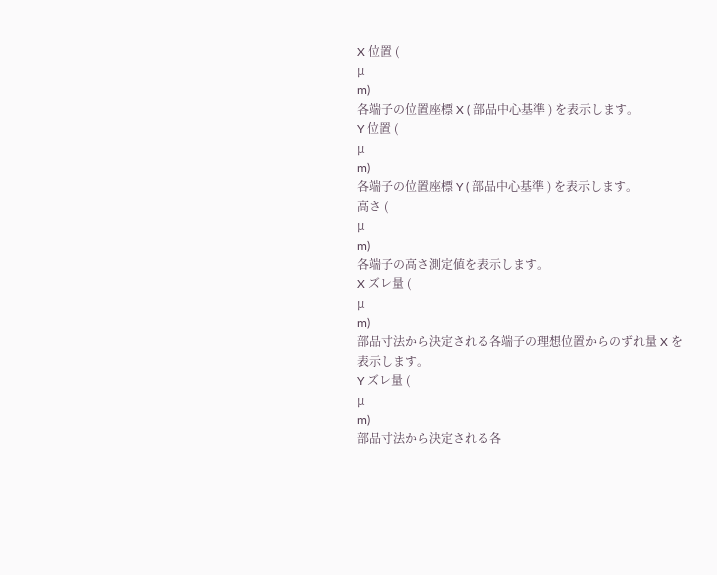X 位置 (
µ
m)
各端子の位置座標 X ( 部品中心基準 ) を表示します。
Y 位置 (
µ
m)
各端子の位置座標 Y ( 部品中心基準 ) を表示します。
高さ (
µ
m)
各端子の高さ測定値を表示します。
X ズレ量 (
µ
m)
部品寸法から決定される各端子の理想位置からのずれ量 X を
表示します。
Y ズレ量 (
µ
m)
部品寸法から決定される各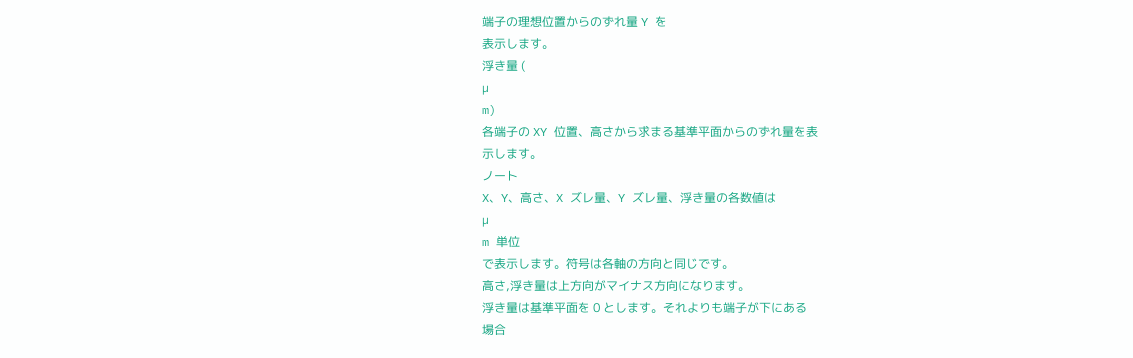端子の理想位置からのずれ量 Y を
表示します。
浮き量 (
µ
m)
各端子の XY 位置、高さから求まる基準平面からのずれ量を表
示します。
ノート
X、Y、高さ、X ズレ量、Y ズレ量、浮き量の各数値は
µ
m 単位
で表示します。符号は各軸の方向と同じです。
高さ,浮き量は上方向がマイナス方向になります。
浮き量は基準平面を 0 とします。それよりも端子が下にある
場合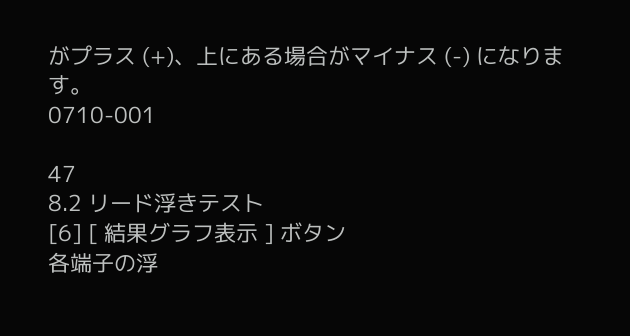がプラス (+)、上にある場合がマイナス (-) になります。
0710-001

47
8.2 リード浮きテスト
[6] [ 結果グラフ表示 ] ボタン
各端子の浮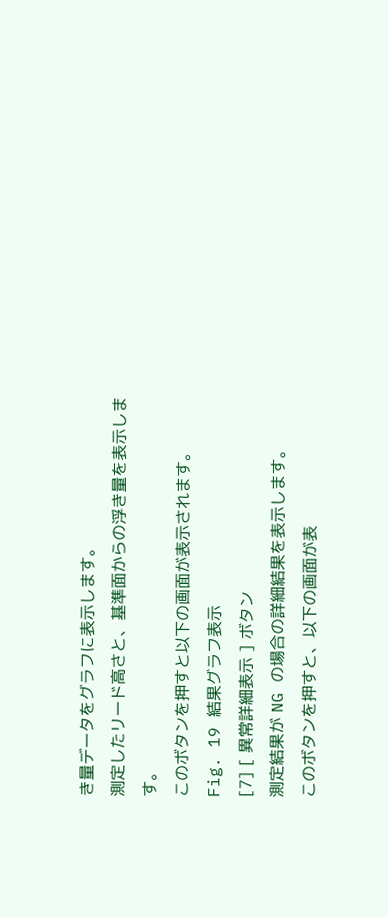き量データをグラフに表示します。
測定したリード高さと、基準面からの浮き量を表示します。
このボタンを押すと以下の画面が表示されます。
Fig. 19 結果グラフ表示
[7] [ 異常詳細表示 ] ボタン
測定結果が NG の場合の詳細結果を表示します。
このボタンを押すと、以下の画面が表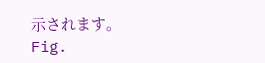示されます。
Fig.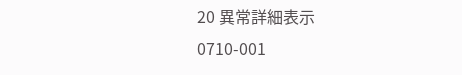20 異常詳細表示
0710-001